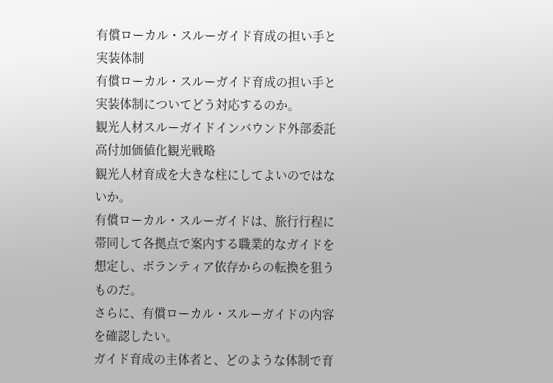有償ローカル・スルーガイド育成の担い手と実装体制
有償ローカル・スルーガイド育成の担い手と実装体制についてどう対応するのか。
観光人材スルーガイドインバウンド外部委託高付加価値化観光戦略
観光人材育成を大きな柱にしてよいのではないか。
有償ローカル・スルーガイドは、旅行行程に帯同して各拠点で案内する職業的なガイドを想定し、ボランティア依存からの転換を狙うものだ。
さらに、有償ローカル・スルーガイドの内容を確認したい。
ガイド育成の主体者と、どのような体制で育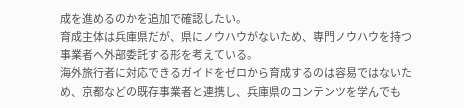成を進めるのかを追加で確認したい。
育成主体は兵庫県だが、県にノウハウがないため、専門ノウハウを持つ事業者へ外部委託する形を考えている。
海外旅行者に対応できるガイドをゼロから育成するのは容易ではないため、京都などの既存事業者と連携し、兵庫県のコンテンツを学んでも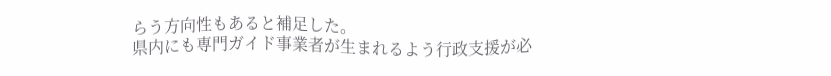らう方向性もあると補足した。
県内にも専門ガイド事業者が生まれるよう行政支援が必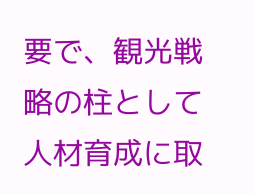要で、観光戦略の柱として人材育成に取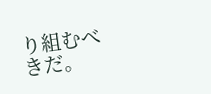り組むべきだ。